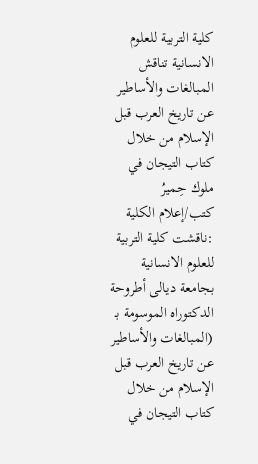كلية التربية للعلوم الانسانية تناقش المبالغات والأساطير عن تاريخ العرب قبل الإسلام من خلال كتاب التيجان في ملوك حِميرُ
كتب/إعلام الكلية :ناقشت كلية التربية للعلوم الانسانية بجامعة ديالى أطروحة الدكتوراه الموسومة بـ (المبالغات والأساطير عن تاريخ العرب قبل الإسلام من خلال كتاب التيجان في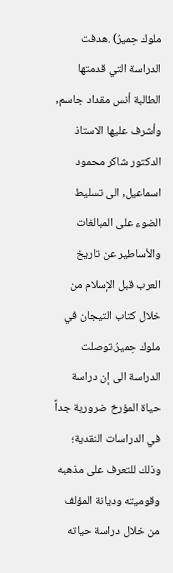ملوك حِميرُ) .هدفت الدراسة التي قدمتها الطالبة أنس مقداد جاسم, وأشرف عليها الاستاذ الدكتور شاكر محمود اسماعيل, الى تسليط الضوء على المبالغات والأساطير عن تاريخ العرب قبل الإسلام من خلال كتاب التيجان في ملوك حِميرُ.توصلت الدراسة الى إن دراسة حياة المؤرخ ضرورية جداً في الدراسات النقدية؛ وذلك للتعرف على مذهبه وقوميته وديانة المؤلف من خلال دراسة حياته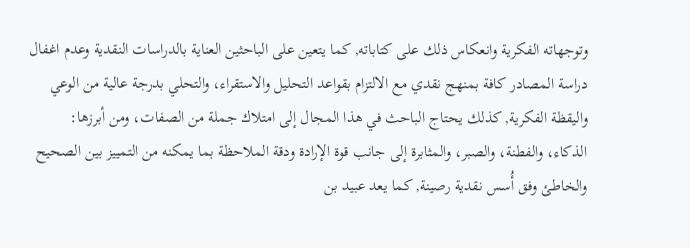وتوجهاته الفكرية وانعكاس ذلك على كتاباته, كما يتعين على الباحثين العناية بالدراسات النقدية وعدم اغفال دراسة المصادر كافة بمنهج نقدي مع الالتزام بقواعد التحليل والاستقراء، والتحلي بدرجة عالية من الوعي واليقظة الفكرية, كذلك يحتاج الباحث في هذا المجال إلى امتلاك جملة من الصفات، ومن أبرزها: الذكاء، والفطنة، والصبر، والمثابرة إلى جانب قوة الإرادة ودقة الملاحظة بما يمكنه من التمييز بين الصحيح والخاطئ وفق أُسس نقدية رصينة, كما يعد عبيد بن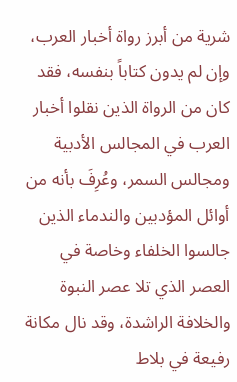شرية من أبرز رواة أخبار العرب، وإن لم يدون كتاباً بنفسه، فقد كان من الرواة الذين نقلوا أخبار العرب في المجالس الأدبية ومجالس السمر، وعُرِفَ بأنه من أوائل المؤدبين والندماء الذين جالسوا الخلفاء وخاصة في العصر الذي تلا عصر النبوة والخلافة الراشدة، وقد نال مكانة رفيعة في بلاط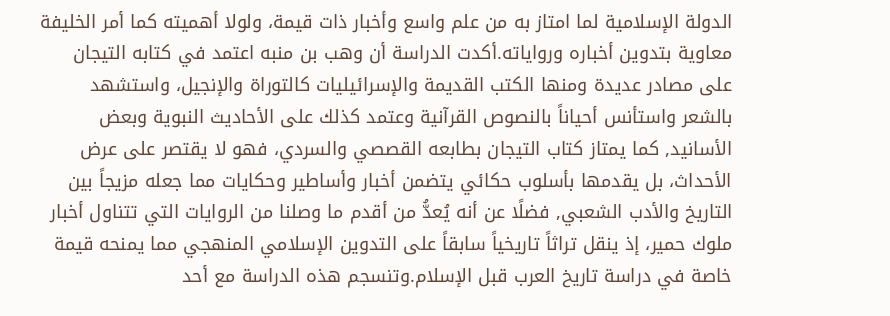الدولة الإسلامية لما امتاز به من علم واسع وأخبار ذات قيمة، ولولا أهميته كما أمر الخليفة معاوية بتدوين أخباره ورواياته.أكدت الدراسة أن وهب بن منبه اعتمد في كتابه التيجان على مصادر عديدة ومنها الكتب القديمة والإسرائيليات كالتوراة والإنجيل، واستشهد بالشعر واستأنس أحياناً بالنصوص القرآنية وعتمد كذلك على الأحاديث النبوية وبعض الأسانيد, كما يمتاز كتاب التيجان بطابعه القصصي والسردي، فهو لا يقتصر على عرض الأحداث، بل يقدمها بأسلوب حكائي يتضمن أخبار وأساطير وحكايات مما جعله مزيجاً بين التاريخ والأدب الشعبي, فضلًا عن أنه يُعدُّ من أقدم ما وصلنا من الروايات التي تتناول أخبار ملوك حمير، إذ ينقل تراثاً تاريخياً سابقاً على التدوين الإسلامي المنهجي مما يمنحه قيمة خاصة في دراسة تاريخ العرب قبل الإسلام.وتنسجم هذه الدراسة مع أحد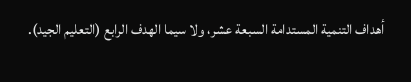أهداف التنمية المستدامة السبعة عشر، ولا سيما الهدف الرابع (التعليم الجيد).